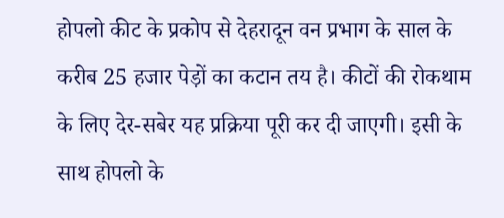होपलो कीट के प्रकोप से देहरादून वन प्रभाग के साल के करीब 25 हजार पेड़ों का कटान तय है। कीटों की रोकथाम के लिए देर-सबेर यह प्रक्रिया पूरी कर दी जाएगी। इसी के साथ होपलो के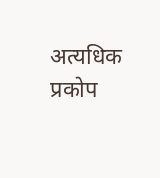अत्यधिक प्रकोप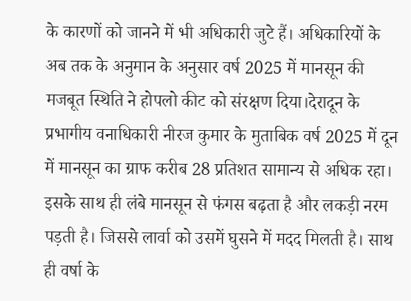के कारणों को जानने में भी अधिकारी जुटे हैं। अधिकारियों के अब तक के अनुमान के अनुसार वर्ष 2025 में मानसून की मजबूत स्थिति ने होपलो कीट को संरक्षण दिया।देरादून के प्रभागीय वनाधिकारी नीरज कुमार के मुताबिक वर्ष 2025 में दून में मानसून का ग्राफ करीब 28 प्रतिशत सामान्य से अधिक रहा। इसके साथ ही लंबे मानसून से फंगस बढ़ता है और लकड़ी नरम पड़ती है। जिससे लार्वा को उसमें घुसने में मदद मिलती है। साथ ही वर्षा के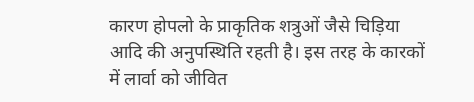कारण होपलो के प्राकृतिक शत्रुओं जैसे चिड़िया आदि की अनुपस्थिति रहती है। इस तरह के कारकों में लार्वा को जीवित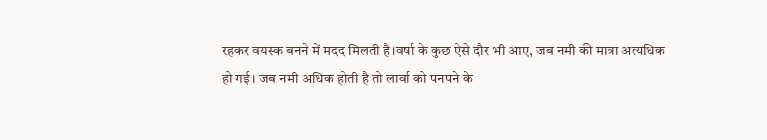रहकर वयस्क बनने में मदद मिलती है।वर्षा के कुछ ऐसे दौर भी आए, जब नमी की मात्रा अत्यधिक हो गई। जब नमी अधिक होती है तो लार्वा को पनपने के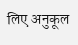लिए अनुकूल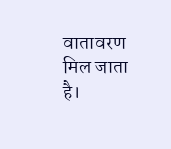वातावरण मिल जाता है।